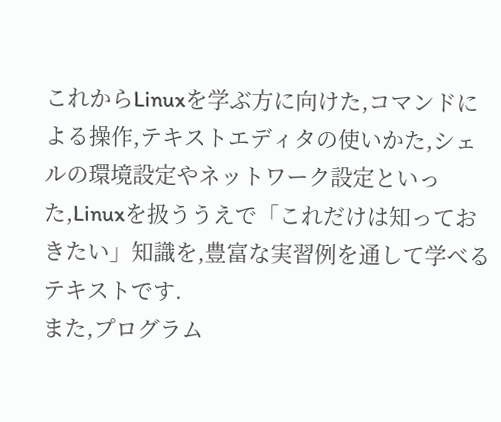これからLinuxを学ぶ方に向けた,コマンドによる操作,テキストエディタの使いかた,シェルの環境設定やネットワーク設定といった,Linuxを扱ううえで「これだけは知っておきたい」知識を,豊富な実習例を通して学べるテキストです.
また,プログラム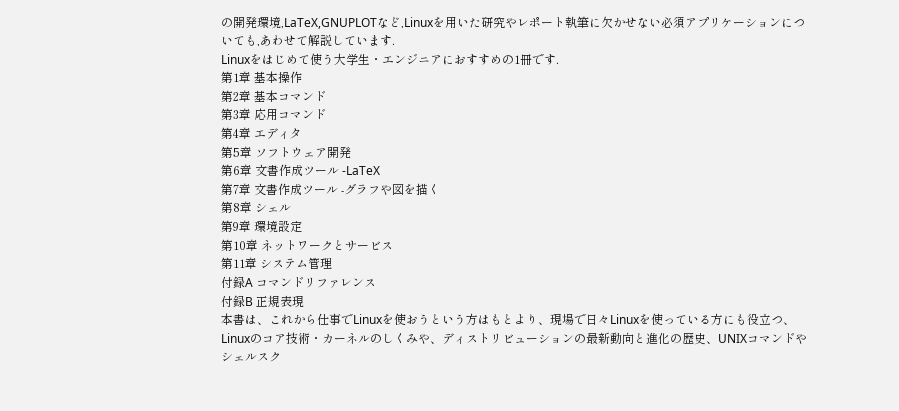の開発環境,LaTeX,GNUPLOTなど,Linuxを用いた研究やレポート執筆に欠かせない必須アプリケーションについても,あわせて解説しています.
Linuxをはじめて使う大学生・エンジニアにおすすめの1冊です.
第1章 基本操作
第2章 基本コマンド
第3章 応用コマンド
第4章 エディタ
第5章 ソフトウェア開発
第6章 文書作成ツール -LaTeX
第7章 文書作成ツール -グラフや図を描く
第8章 シェル
第9章 環境設定
第10章 ネットワークとサービス
第11章 システム管理
付録A コマンドリファレンス
付録B 正規表現
本書は、これから仕事でLinuxを使おうという方はもとより、現場で日々Linuxを使っている方にも役立つ、Linuxのコア技術・カーネルのしくみや、ディストリビューションの最新動向と進化の歴史、UNIXコマンドやシェルスク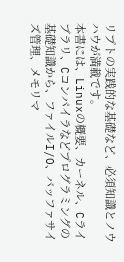リプトの実践的な基礎など、必須知識とノウハウが満載です。
本書には、Linuxの概要、カーネル、Cライブラリ、Cコンパイラなどプログラミングの基礎知識から、ファイルI/O、バッファサイズ管理、メモリマ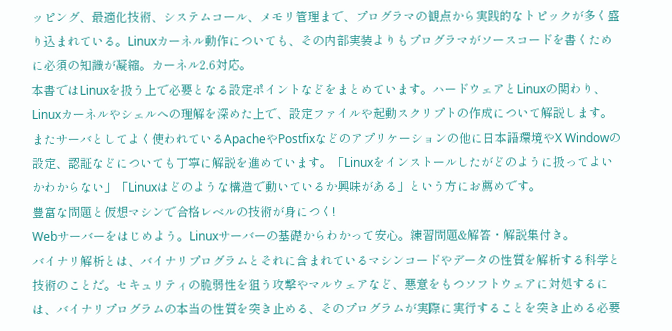ッピング、最適化技術、システムコール、メモリ管理まで、プログラマの観点から実践的なトピックが多く盛り込まれている。Linuxカーネル動作についても、その内部実装よりもプログラマがソースコードを書くために必須の知識が凝縮。カーネル2.6対応。
本書ではLinuxを扱う上で必要となる設定ポイントなどをまとめています。ハードウェアとLinuxの関わり、Linuxカーネルやシェルへの理解を深めた上で、設定ファイルや起動スクリプトの作成について解説します。またサーバとしてよく使われているApacheやPostfixなどのアプリケーションの他に日本語環境やX Windowの設定、認証などについても丁寧に解説を進めています。「Linuxをインストールしたがどのように扱ってよいかわからない」「Linuxはどのような構造で動いているか興味がある」という方にお薦めです。
豊富な問題と仮想マシンで合格レベルの技術が身につく!
Webサーバーをはじめよう。Linuxサーバーの基礎からわかって安心。練習問題&解答・解説集付き。
バイナリ解析とは、バイナリプログラムとそれに含まれているマシンコードやデータの性質を解析する科学と技術のことだ。セキュリティの脆弱性を狙う攻撃やマルウェアなど、悪意をもつソフトウェアに対処するには、バイナリプログラムの本当の性質を突き止める、そのプログラムが実際に実行することを突き止める必要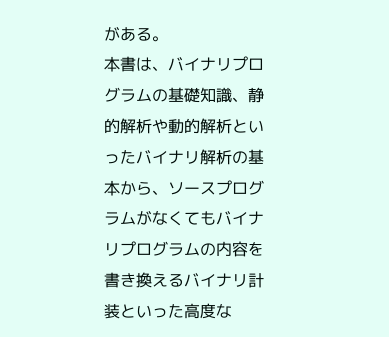がある。
本書は、バイナリプログラムの基礎知識、静的解析や動的解析といったバイナリ解析の基本から、ソースプログラムがなくてもバイナリプログラムの内容を書き換えるバイナリ計装といった高度な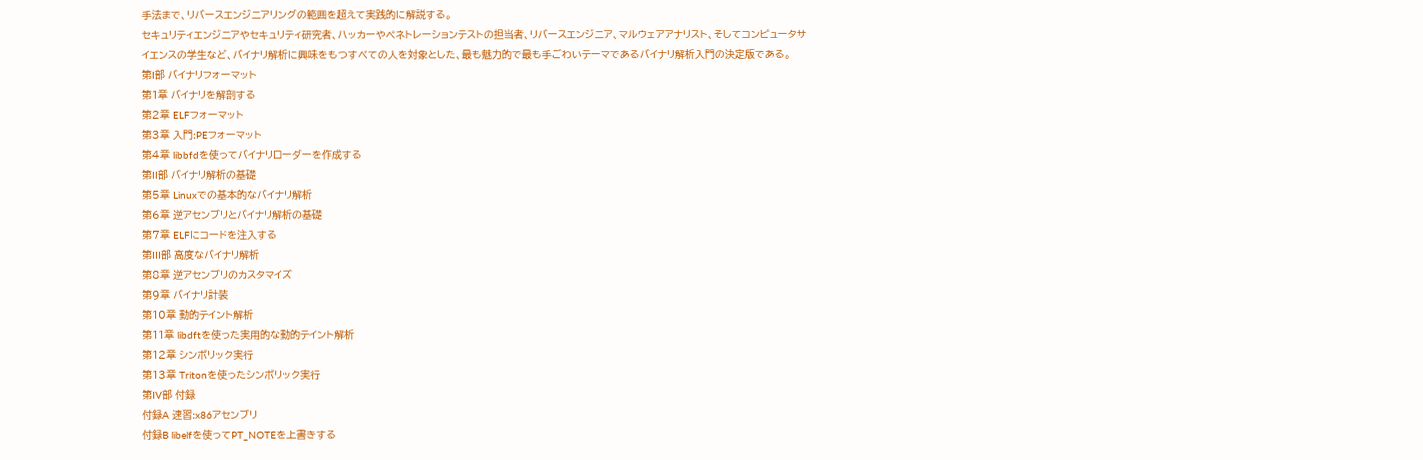手法まで、リバースエンジニアリングの範囲を超えて実践的に解説する。
セキュリティエンジニアやセキュリティ研究者、ハッカーやペネトレーションテストの担当者、リバースエンジニア、マルウェアアナリスト、そしてコンピュータサイエンスの学生など、バイナリ解析に興味をもつすべての人を対象とした、最も魅力的で最も手ごわいテーマであるバイナリ解析入門の決定版である。
第I部 バイナリフォーマット
第1章 バイナリを解剖する
第2章 ELFフォーマット
第3章 入門:PEフォーマット
第4章 libbfdを使ってバイナリローダーを作成する
第II部 バイナリ解析の基礎
第5章 Linuxでの基本的なバイナリ解析
第6章 逆アセンブリとバイナリ解析の基礎
第7章 ELFにコードを注入する
第III部 高度なバイナリ解析
第8章 逆アセンブリのカスタマイズ
第9章 バイナリ計装
第10章 動的テイント解析
第11章 libdftを使った実用的な動的テイント解析
第12章 シンボリック実行
第13章 Tritonを使ったシンボリック実行
第IV部 付録
付録A 速習:x86アセンブリ
付録B libelfを使ってPT_NOTEを上書きする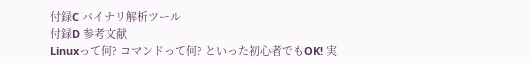付録C バイナリ解析ツール
付録D 参考文献
Linuxって何? コマンドって何? といった初心者でもOK! 実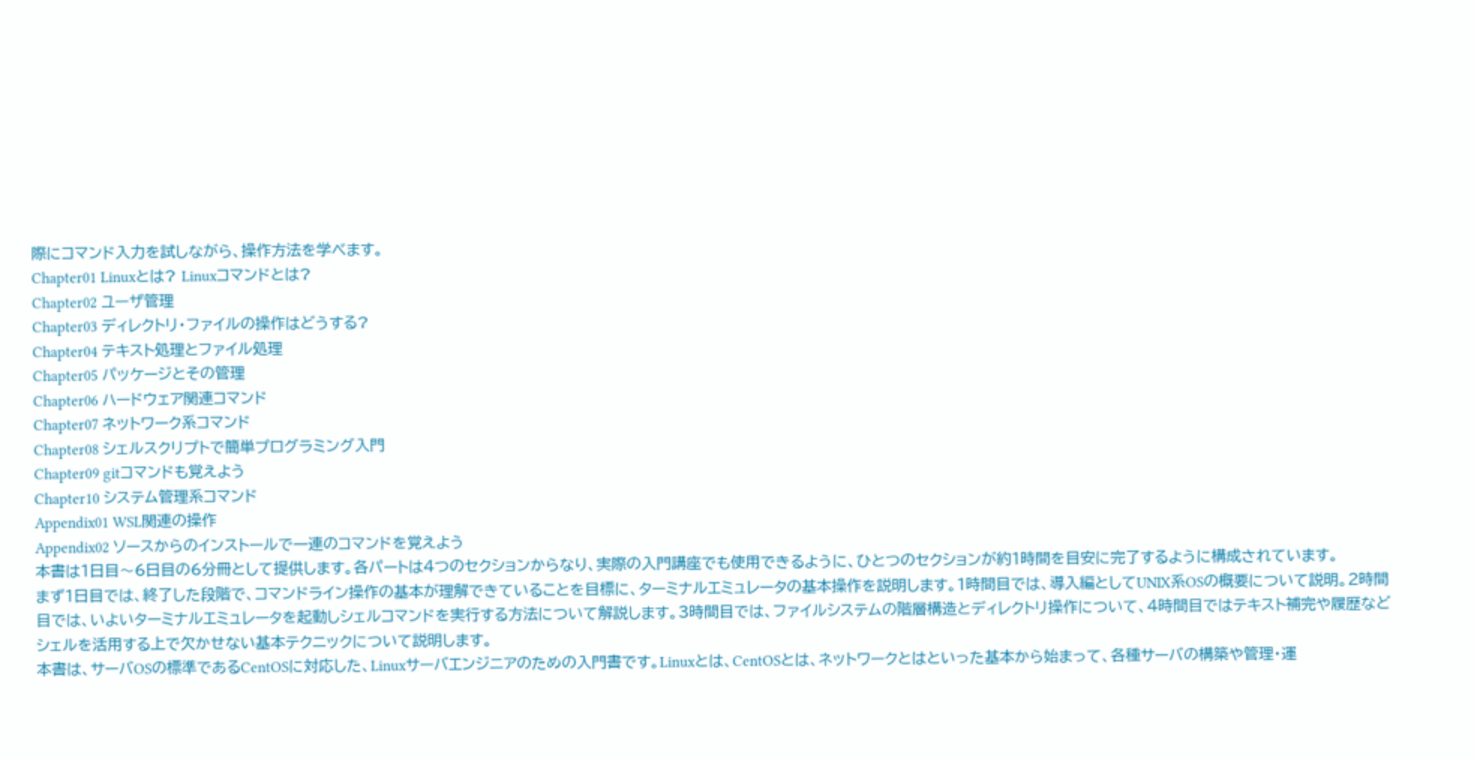際にコマンド入力を試しながら、操作方法を学べます。
Chapter01 Linuxとは? Linuxコマンドとは?
Chapter02 ユーザ管理
Chapter03 ディレクトリ・ファイルの操作はどうする?
Chapter04 テキスト処理とファイル処理
Chapter05 パッケージとその管理
Chapter06 ハードウェア関連コマンド
Chapter07 ネットワーク系コマンド
Chapter08 シェルスクリプトで簡単プログラミング入門
Chapter09 gitコマンドも覚えよう
Chapter10 システム管理系コマンド
Appendix01 WSL関連の操作
Appendix02 ソースからのインストールで一連のコマンドを覚えよう
本書は1日目〜6日目の6分冊として提供します。各パートは4つのセクションからなり、実際の入門講座でも使用できるように、ひとつのセクションが約1時間を目安に完了するように構成されています。
まず1日目では、終了した段階で、コマンドライン操作の基本が理解できていることを目標に、ターミナルエミュレータの基本操作を説明します。1時間目では、導入編としてUNIX系OSの概要について説明。2時間目では、いよいターミナルエミュレータを起動しシェルコマンドを実行する方法について解説します。3時間目では、ファイルシステムの階層構造とディレクトリ操作について、4時間目ではテキスト補完や履歴などシェルを活用する上で欠かせない基本テクニックについて説明します。
本書は、サーバOSの標準であるCentOSに対応した、Linuxサーバエンジニアのための入門書です。Linuxとは、CentOSとは、ネットワークとはといった基本から始まって、各種サーバの構築や管理・運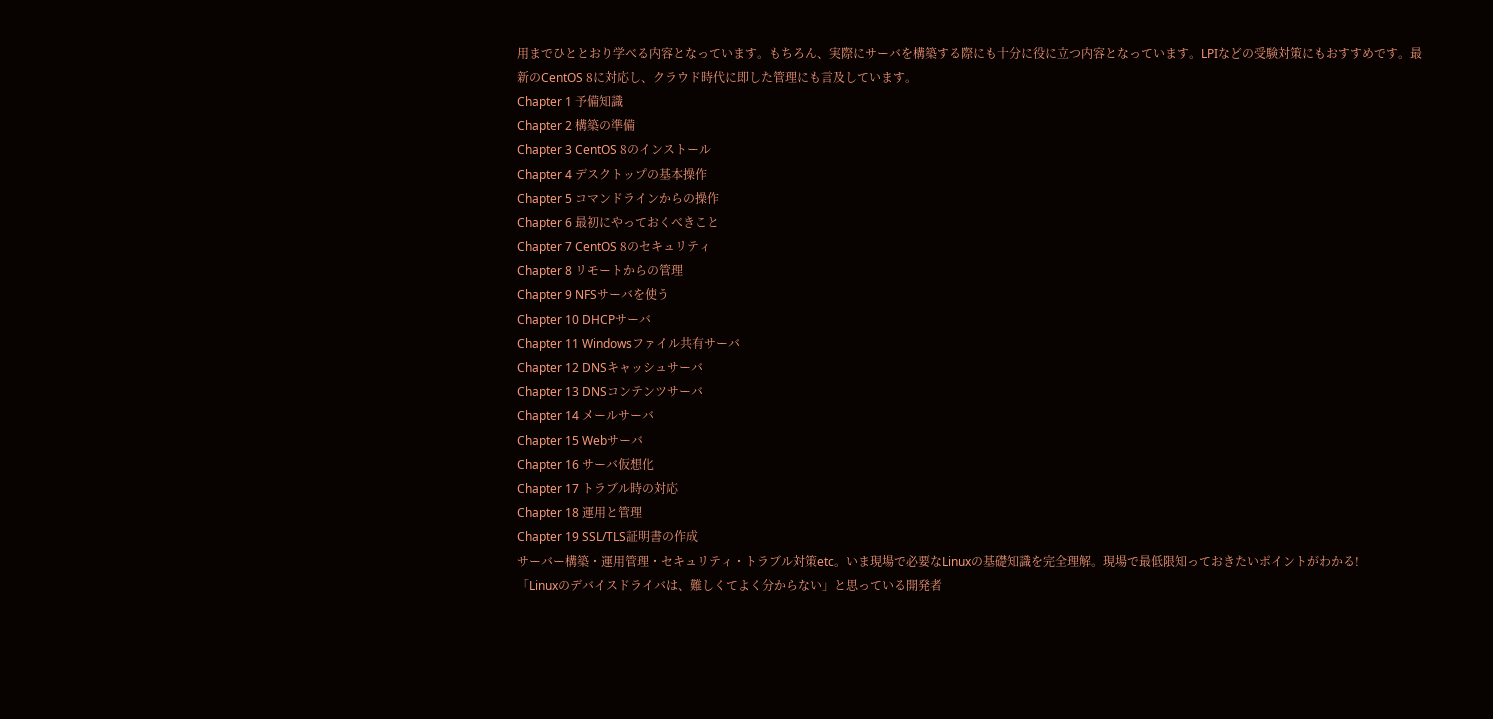用までひととおり学べる内容となっています。もちろん、実際にサーバを構築する際にも十分に役に立つ内容となっています。LPIなどの受験対策にもおすすめです。最新のCentOS 8に対応し、クラウド時代に即した管理にも言及しています。
Chapter 1 予備知識
Chapter 2 構築の準備
Chapter 3 CentOS 8のインストール
Chapter 4 デスクトップの基本操作
Chapter 5 コマンドラインからの操作
Chapter 6 最初にやっておくべきこと
Chapter 7 CentOS 8のセキュリティ
Chapter 8 リモートからの管理
Chapter 9 NFSサーバを使う
Chapter 10 DHCPサーバ
Chapter 11 Windowsファイル共有サーバ
Chapter 12 DNSキャッシュサーバ
Chapter 13 DNSコンテンツサーバ
Chapter 14 メールサーバ
Chapter 15 Webサーバ
Chapter 16 サーバ仮想化
Chapter 17 トラブル時の対応
Chapter 18 運用と管理
Chapter 19 SSL/TLS証明書の作成
サーバー構築・運用管理・セキュリティ・トラブル対策etc。いま現場で必要なLinuxの基礎知識を完全理解。現場で最低限知っておきたいポイントがわかる!
「Linuxのデバイスドライバは、難しくてよく分からない」と思っている開発者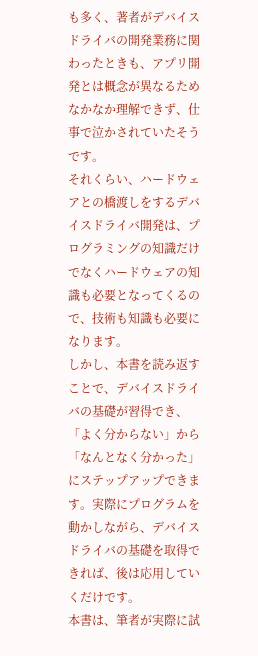も多く、著者がデバイスドライバの開発業務に関わったときも、アプリ開発とは概念が異なるためなかなか理解できず、仕事で泣かされていたそうです。
それくらい、ハードウェアとの橋渡しをするデバイスドライバ開発は、プログラミングの知識だけでなくハードウェアの知識も必要となってくるので、技術も知識も必要になります。
しかし、本書を読み返すことで、デバイスドライバの基礎が習得でき、「よく分からない」から「なんとなく分かった」にステップアップできます。実際にプログラムを動かしながら、デバイスドライバの基礎を取得できれば、後は応用していくだけです。
本書は、筆者が実際に試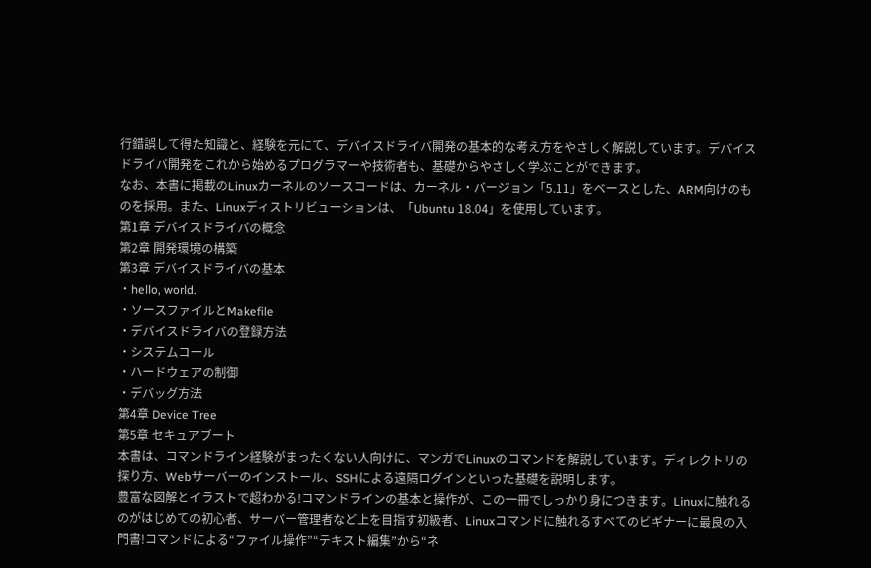行錯誤して得た知識と、経験を元にて、デバイスドライバ開発の基本的な考え方をやさしく解説しています。デバイスドライバ開発をこれから始めるプログラマーや技術者も、基礎からやさしく学ぶことができます。
なお、本書に掲載のLinuxカーネルのソースコードは、カーネル・バージョン「5.11」をベースとした、ARM向けのものを採用。また、Linuxディストリビューションは、「Ubuntu 18.04」を使用しています。
第1章 デバイスドライバの概念
第2章 開発環境の構築
第3章 デバイスドライバの基本
・hello, world.
・ソースファイルとMakefile
・デバイスドライバの登録方法
・システムコール
・ハードウェアの制御
・デバッグ方法
第4章 Device Tree
第5章 セキュアブート
本書は、コマンドライン経験がまったくない人向けに、マンガでLinuxのコマンドを解説しています。ディレクトリの探り方、Webサーバーのインストール、SSHによる遠隔ログインといった基礎を説明します。
豊富な図解とイラストで超わかる!コマンドラインの基本と操作が、この一冊でしっかり身につきます。Linuxに触れるのがはじめての初心者、サーバー管理者など上を目指す初級者、Linuxコマンドに触れるすべてのビギナーに最良の入門書!コマンドによる“ファイル操作”“テキスト編集”から“ネ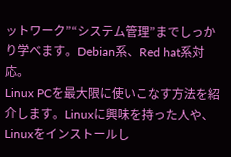ットワーク”“システム管理”までしっかり学べます。Debian系、Red hat系対応。
Linux PCを最大限に使いこなす方法を紹介します。Linuxに興味を持った人や、Linuxをインストールし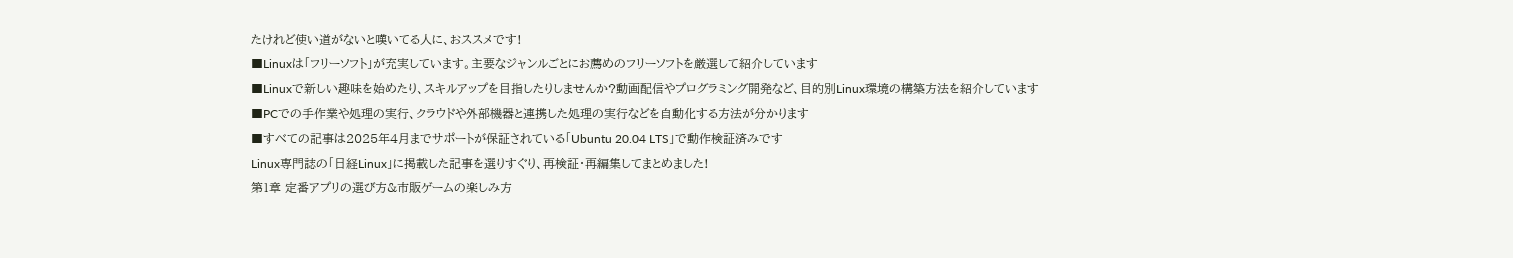たけれど使い道がないと嘆いてる人に、おススメです!
■Linuxは「フリーソフト」が充実しています。主要なジャンルごとにお薦めのフリーソフトを厳選して紹介しています
■Linuxで新しい趣味を始めたり、スキルアップを目指したりしませんか?動画配信やプログラミング開発など、目的別Linux環境の構築方法を紹介しています
■PCでの手作業や処理の実行、クラウドや外部機器と連携した処理の実行などを自動化する方法が分かります
■すべての記事は2025年4月までサポートが保証されている「Ubuntu 20.04 LTS」で動作検証済みです
Linux専門誌の「日経Linux」に掲載した記事を選りすぐり、再検証・再編集してまとめました!
第1章 定番アプリの選び方&市販ゲームの楽しみ方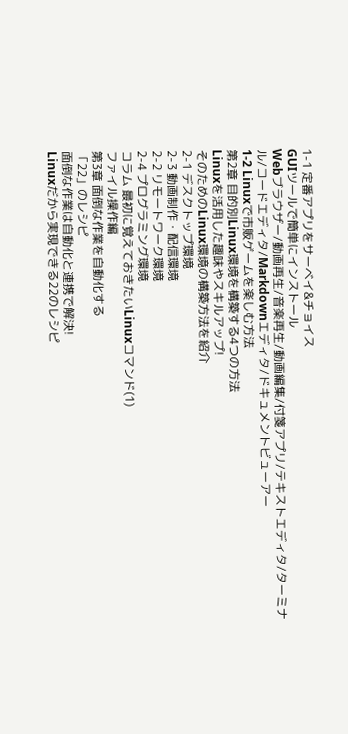1-1 定番アプリをサーベイ&チョイス
GUIツールで簡単にインストール
Webブラウザー/動画再生/音楽再生/動画編集/付箋アプリ/テキストエディタ/ターミナル/コードエディタ/Markdownエディタ/ドキュメントビューアー
1-2 Linuxで市販ゲームを楽しむ方法
第2章 目的別Linux環境を構築する4つの方法
Linuxを活用した趣味やスキルアップ!
そのためのLinux環境の構築方法を紹介
2-1 デスクトップ環境
2-3 動画制作・配信環境
2-2 リモートワーク環境
2-4 プログラミング環境
コラム 最初に覚えておきたいLinuxコマンド(1)
ファイル操作編
第3章 面倒な作業を自動化する
「22」のレシピ
面倒な作業は自動化と連携で解決!
Linuxだから実現できる22のレシピ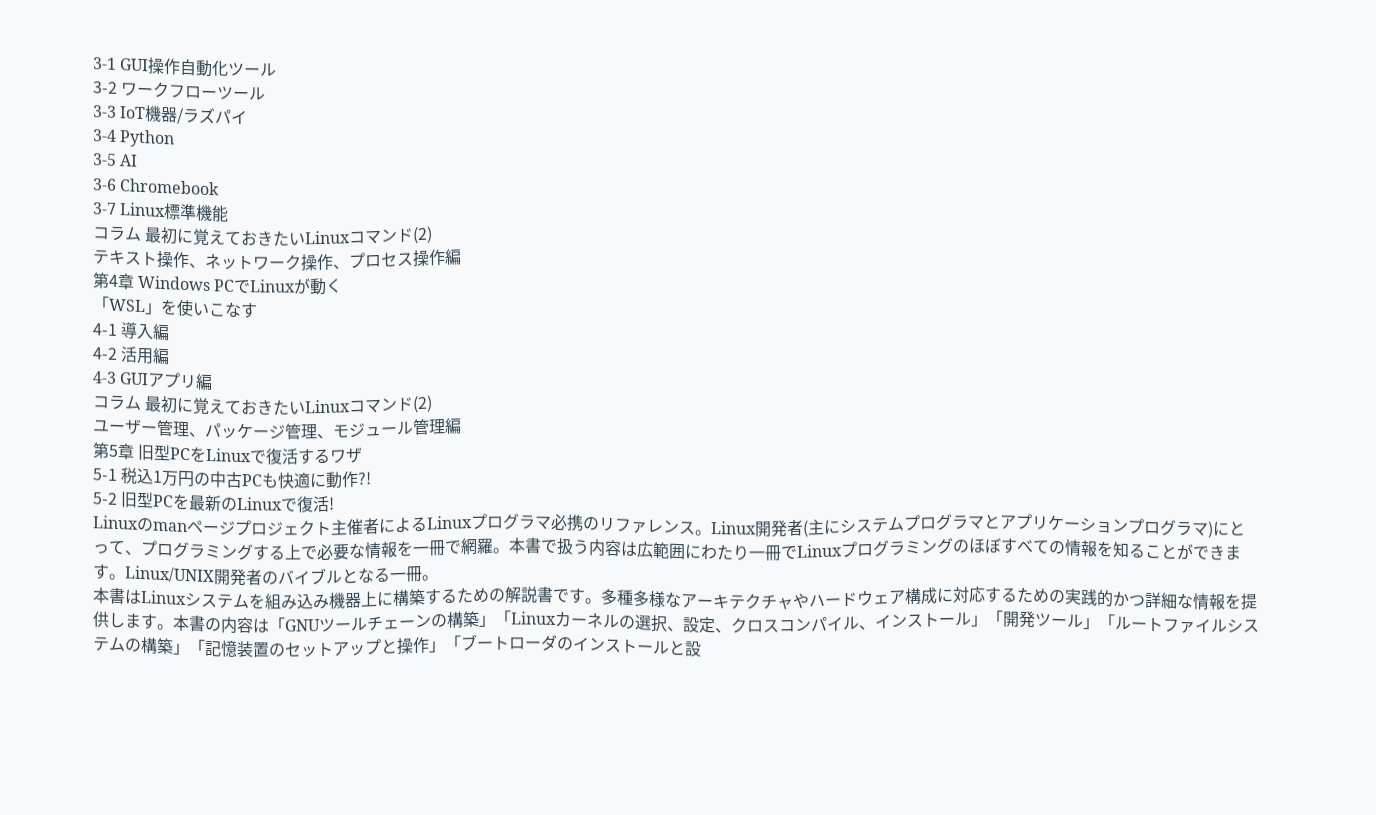3-1 GUI操作自動化ツール
3-2 ワークフローツール
3-3 IoT機器/ラズパイ
3-4 Python
3-5 AI
3-6 Chromebook
3-7 Linux標準機能
コラム 最初に覚えておきたいLinuxコマンド(2)
テキスト操作、ネットワーク操作、プロセス操作編
第4章 Windows PCでLinuxが動く
「WSL」を使いこなす
4-1 導入編
4-2 活用編
4-3 GUIアプリ編
コラム 最初に覚えておきたいLinuxコマンド(2)
ユーザー管理、パッケージ管理、モジュール管理編
第5章 旧型PCをLinuxで復活するワザ
5-1 税込1万円の中古PCも快適に動作?!
5-2 旧型PCを最新のLinuxで復活!
Linuxのmanページプロジェクト主催者によるLinuxプログラマ必携のリファレンス。Linux開発者(主にシステムプログラマとアプリケーションプログラマ)にとって、プログラミングする上で必要な情報を一冊で網羅。本書で扱う内容は広範囲にわたり一冊でLinuxプログラミングのほぼすべての情報を知ることができます。Linux/UNIX開発者のバイブルとなる一冊。
本書はLinuxシステムを組み込み機器上に構築するための解説書です。多種多様なアーキテクチャやハードウェア構成に対応するための実践的かつ詳細な情報を提供します。本書の内容は「GNUツールチェーンの構築」「Linuxカーネルの選択、設定、クロスコンパイル、インストール」「開発ツール」「ルートファイルシステムの構築」「記憶装置のセットアップと操作」「ブートローダのインストールと設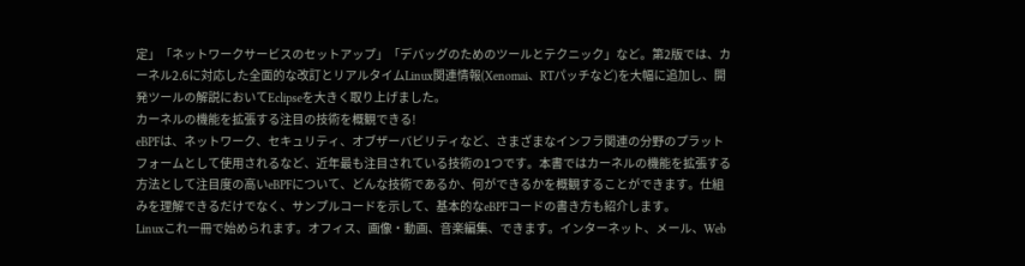定」「ネットワークサービスのセットアップ」「デバッグのためのツールとテクニック」など。第2版では、カーネル2.6に対応した全面的な改訂とリアルタイムLinux関連情報(Xenomai、RTパッチなど)を大幅に追加し、開発ツールの解説においてEclipseを大きく取り上げました。
カーネルの機能を拡張する注目の技術を概観できる!
eBPFは、ネットワーク、セキュリティ、オブザーバビリティなど、さまざまなインフラ関連の分野のプラットフォームとして使用されるなど、近年最も注目されている技術の1つです。本書ではカーネルの機能を拡張する方法として注目度の高いeBPFについて、どんな技術であるか、何ができるかを概観することができます。仕組みを理解できるだけでなく、サンプルコードを示して、基本的なeBPFコードの書き方も紹介します。
Linuxこれ一冊で始められます。オフィス、画像・動画、音楽編集、できます。インターネット、メール、Web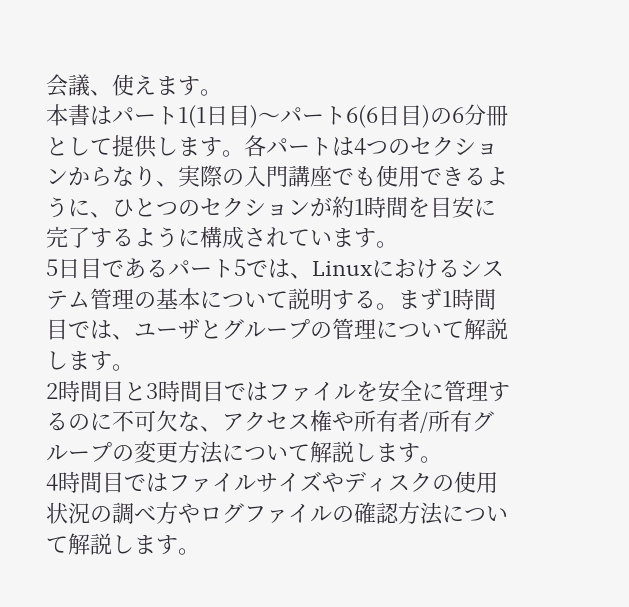会議、使えます。
本書はパート1(1日目)〜パート6(6日目)の6分冊として提供します。各パートは4つのセクションからなり、実際の入門講座でも使用できるように、ひとつのセクションが約1時間を目安に完了するように構成されています。
5日目であるパート5では、Linuxにおけるシステム管理の基本について説明する。まず1時間目では、ユーザとグループの管理について解説します。
2時間目と3時間目ではファイルを安全に管理するのに不可欠な、アクセス権や所有者/所有グループの変更方法について解説します。
4時間目ではファイルサイズやディスクの使用状況の調べ方やログファイルの確認方法について解説します。